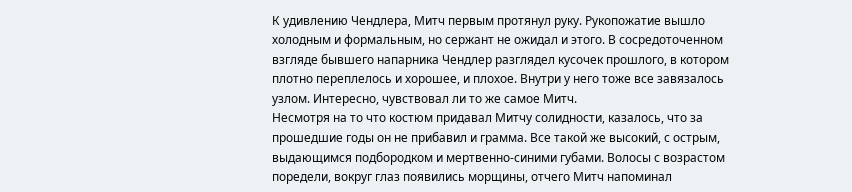К удивлению Чендлера, Митч первым протянул руку. Рукопожатие вышло холодным и формальным, но сержант не ожидал и этого. В сосредоточенном взгляде бывшего напарника Чендлер разглядел кусочек прошлого, в котором плотно переплелось и хорошее, и плохое. Внутри у него тоже все завязалось узлом. Интересно, чувствовал ли то же самое Митч.
Несмотря на то что костюм придавал Митчу солидности, казалось, что за прошедшие годы он не прибавил и грамма. Все такой же высокий, с острым, выдающимся подбородком и мертвенно-синими губами. Волосы с возрастом поредели, вокруг глаз появились морщины, отчего Митч напоминал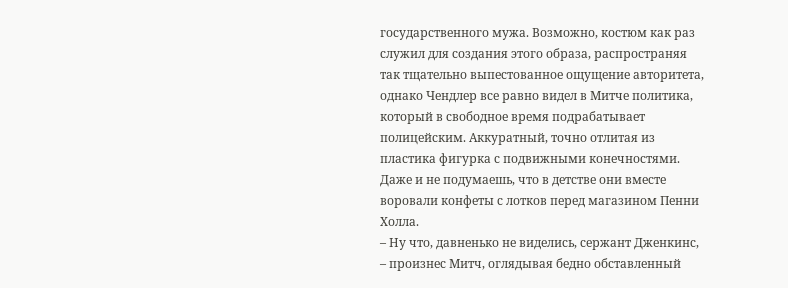государственного мужа. Возможно, костюм как раз служил для создания этого образа, распространяя так тщательно выпестованное ощущение авторитета, однако Чендлер все равно видел в Митче политика, который в свободное время подрабатывает полицейским. Аккуратный, точно отлитая из пластика фигурка с подвижными конечностями. Даже и не подумаешь, что в детстве они вместе воровали конфеты с лотков перед магазином Пенни Холла.
– Ну что, давненько не виделись, сержант Дженкинс, – произнес Митч, оглядывая бедно обставленный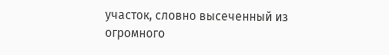участок, словно высеченный из огромного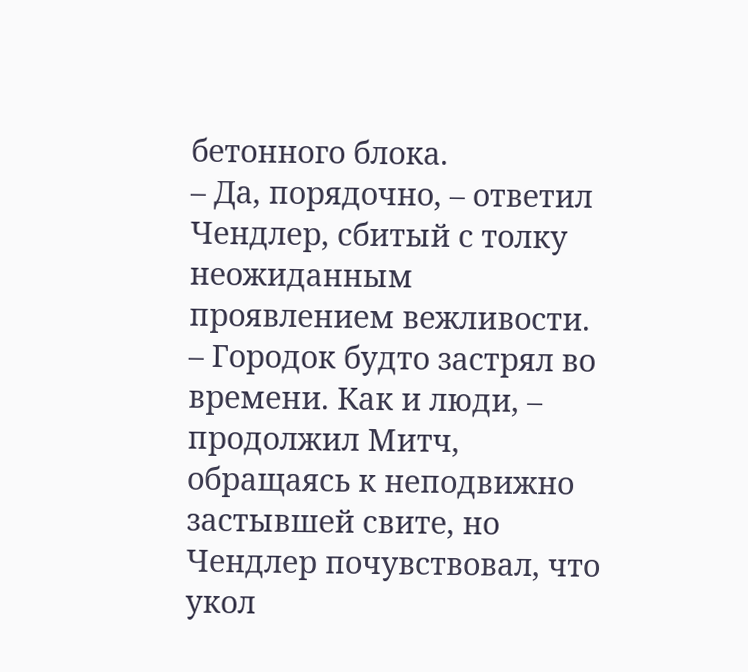бетонного блока.
– Да, порядочно, – ответил Чендлер, сбитый с толку неожиданным проявлением вежливости.
– Городок будто застрял во времени. Как и люди, – продолжил Митч, обращаясь к неподвижно застывшей свите, но Чендлер почувствовал, что укол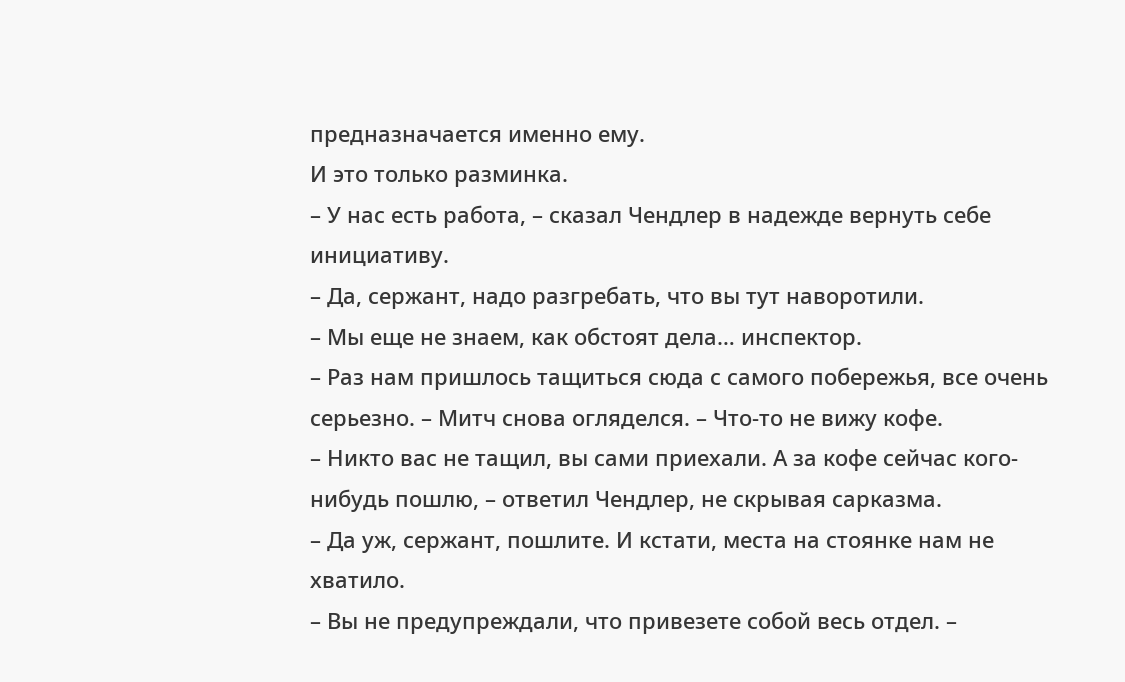предназначается именно ему.
И это только разминка.
– У нас есть работа, – сказал Чендлер в надежде вернуть себе инициативу.
– Да, сержант, надо разгребать, что вы тут наворотили.
– Мы еще не знаем, как обстоят дела… инспектор.
– Раз нам пришлось тащиться сюда с самого побережья, все очень серьезно. – Митч снова огляделся. – Что-то не вижу кофе.
– Никто вас не тащил, вы сами приехали. А за кофе сейчас кого-нибудь пошлю, – ответил Чендлер, не скрывая сарказма.
– Да уж, сержант, пошлите. И кстати, места на стоянке нам не хватило.
– Вы не предупреждали, что привезете собой весь отдел. –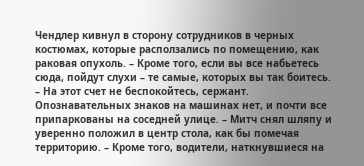Чендлер кивнул в сторону сотрудников в черных костюмах, которые расползались по помещению, как раковая опухоль. – Кроме того, если вы все набьетесь сюда, пойдут слухи – те самые, которых вы так боитесь.
– На этот счет не беспокойтесь, сержант. Опознавательных знаков на машинах нет, и почти все припаркованы на соседней улице. – Митч снял шляпу и уверенно положил в центр стола, как бы помечая территорию. – Кроме того, водители, наткнувшиеся на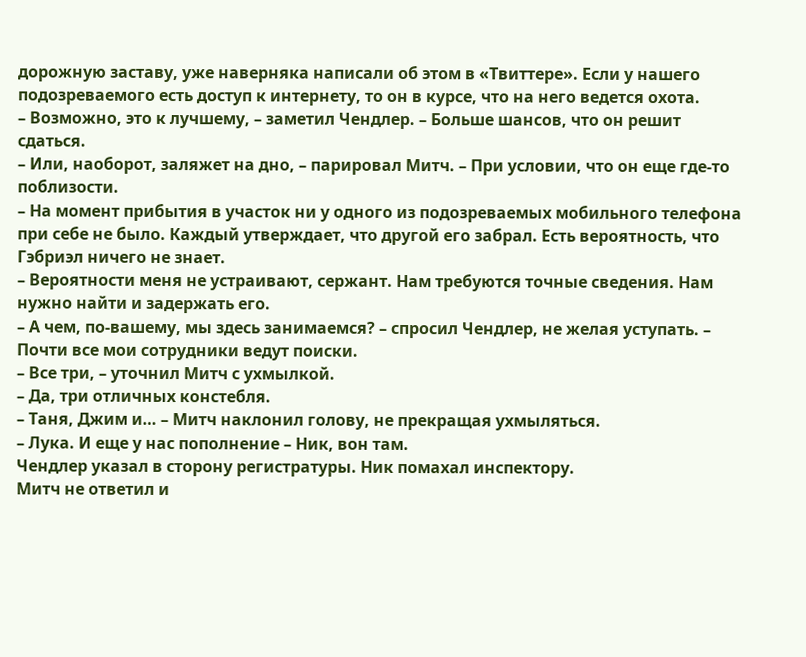дорожную заставу, уже наверняка написали об этом в «Твиттере». Если у нашего подозреваемого есть доступ к интернету, то он в курсе, что на него ведется охота.
– Возможно, это к лучшему, – заметил Чендлер. – Больше шансов, что он решит сдаться.
– Или, наоборот, заляжет на дно, – парировал Митч. – При условии, что он еще где-то поблизости.
– На момент прибытия в участок ни у одного из подозреваемых мобильного телефона при себе не было. Каждый утверждает, что другой его забрал. Есть вероятность, что Гэбриэл ничего не знает.
– Вероятности меня не устраивают, сержант. Нам требуются точные сведения. Нам нужно найти и задержать его.
– А чем, по-вашему, мы здесь занимаемся? – спросил Чендлер, не желая уступать. – Почти все мои сотрудники ведут поиски.
– Все три, – уточнил Митч с ухмылкой.
– Да, три отличных констебля.
– Таня, Джим и… – Митч наклонил голову, не прекращая ухмыляться.
– Лука. И еще у нас пополнение – Ник, вон там.
Чендлер указал в сторону регистратуры. Ник помахал инспектору.
Митч не ответил и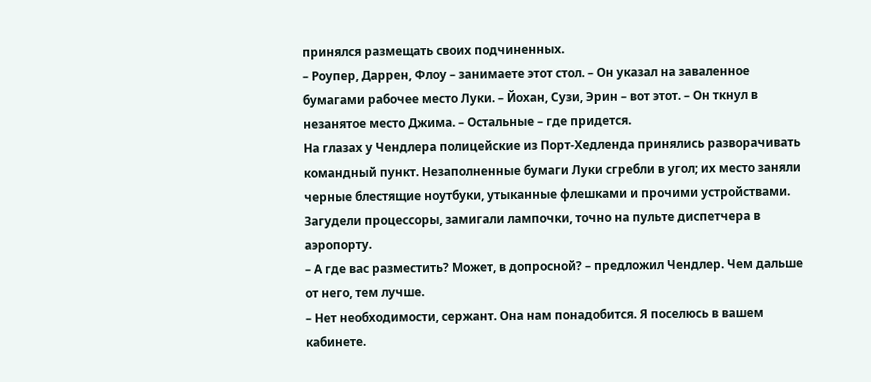принялся размещать своих подчиненных.
– Роупер, Даррен, Флоу – занимаете этот стол. – Он указал на заваленное бумагами рабочее место Луки. – Йохан, Сузи, Эрин – вот этот. – Он ткнул в незанятое место Джима. – Остальные – где придется.
На глазах у Чендлера полицейские из Порт-Хедленда принялись разворачивать командный пункт. Незаполненные бумаги Луки сгребли в угол; их место заняли черные блестящие ноутбуки, утыканные флешками и прочими устройствами. Загудели процессоры, замигали лампочки, точно на пульте диспетчера в аэропорту.
– А где вас разместить? Может, в допросной? – предложил Чендлер. Чем дальше от него, тем лучше.
– Нет необходимости, сержант. Она нам понадобится. Я поселюсь в вашем кабинете.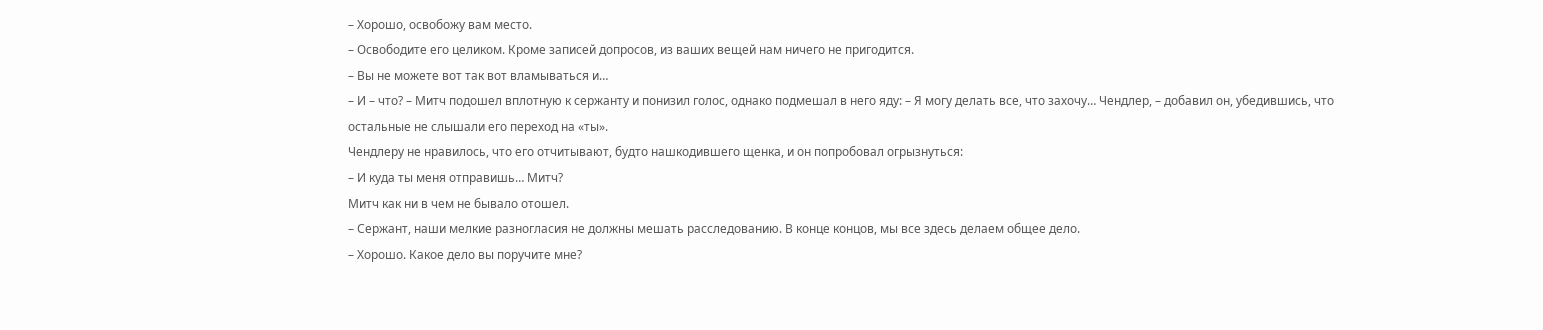– Хорошо, освобожу вам место.
– Освободите его целиком. Кроме записей допросов, из ваших вещей нам ничего не пригодится.
– Вы не можете вот так вот вламываться и…
– И – что? – Митч подошел вплотную к сержанту и понизил голос, однако подмешал в него яду: – Я могу делать все, что захочу… Чендлер, – добавил он, убедившись, что остальные не слышали его переход на «ты».
Чендлеру не нравилось, что его отчитывают, будто нашкодившего щенка, и он попробовал огрызнуться:
– И куда ты меня отправишь… Митч?
Митч как ни в чем не бывало отошел.
– Сержант, наши мелкие разногласия не должны мешать расследованию. В конце концов, мы все здесь делаем общее дело.
– Хорошо. Какое дело вы поручите мне?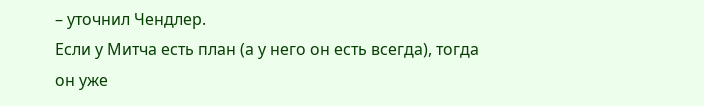– уточнил Чендлер.
Если у Митча есть план (а у него он есть всегда), тогда он уже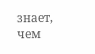знает, чем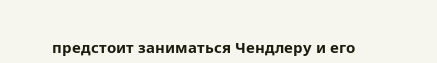предстоит заниматься Чендлеру и его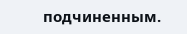подчиненным.